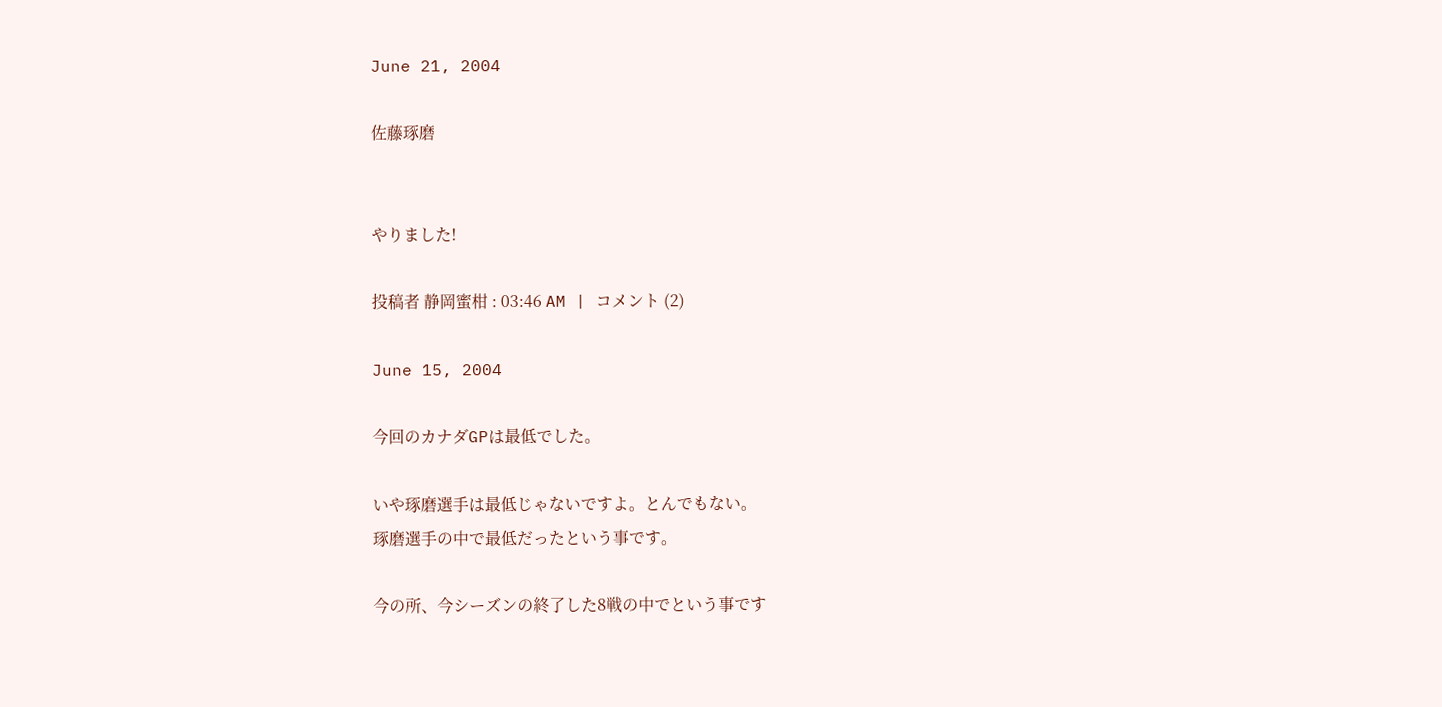June 21, 2004

佐藤琢磨


やりました!

投稿者 静岡蜜柑 : 03:46 AM | コメント (2)

June 15, 2004

今回のカナダGPは最低でした。

いや琢磨選手は最低じゃないですよ。とんでもない。
琢磨選手の中で最低だったという事です。

今の所、今シーズンの終了した8戦の中でという事です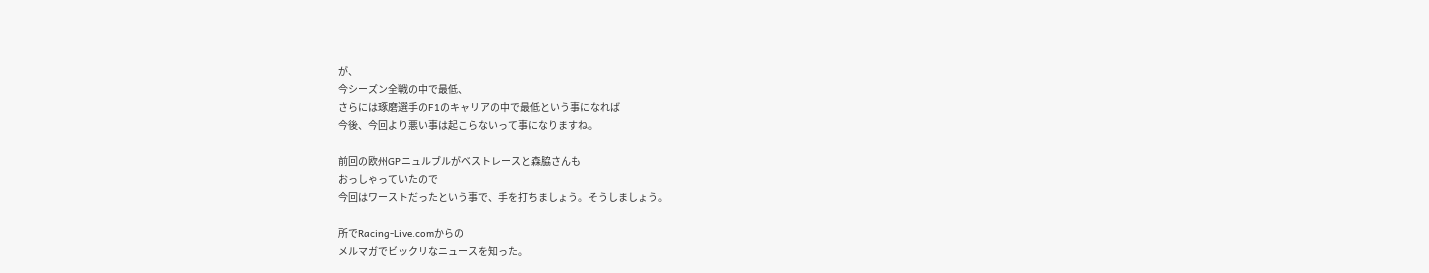が、
今シーズン全戦の中で最低、
さらには琢磨選手のF1のキャリアの中で最低という事になれば
今後、今回より悪い事は起こらないって事になりますね。

前回の欧州GPニュルブルがベストレースと森脇さんも
おっしゃっていたので
今回はワーストだったという事で、手を打ちましょう。そうしましょう。

所でRacing-Live.comからの
メルマガでビックリなニュースを知った。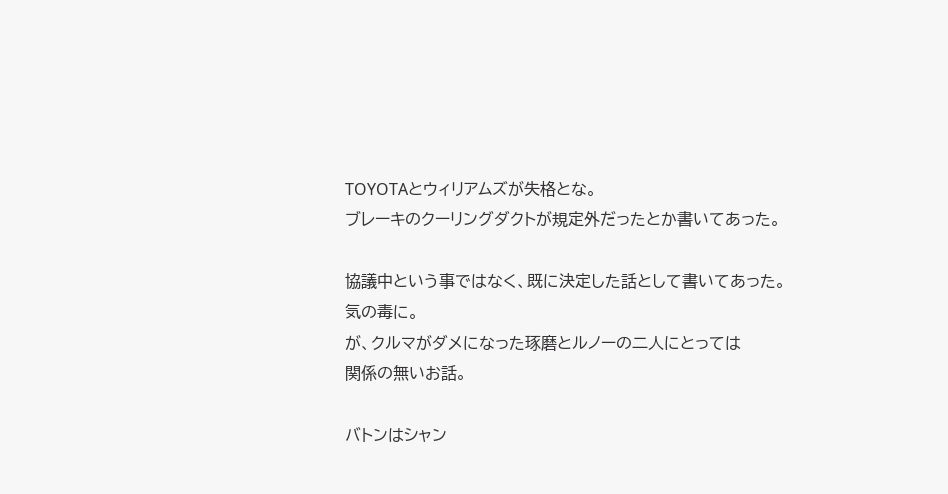TOYOTAとウィリアムズが失格とな。
ブレーキのクーリングダクトが規定外だったとか書いてあった。

協議中という事ではなく、既に決定した話として書いてあった。
気の毒に。
が、クルマがダメになった琢磨とルノーの二人にとっては
関係の無いお話。

バトンはシャン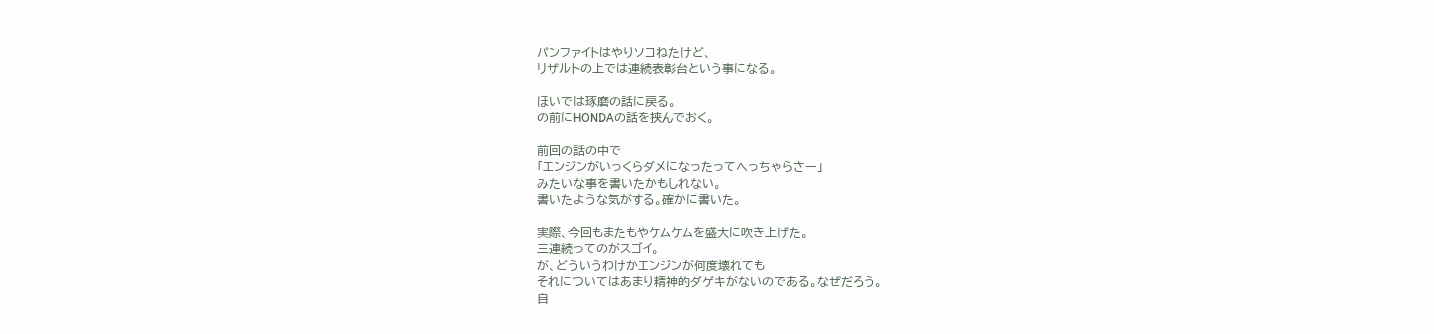パンファイトはやりソコねたけど、
リザルトの上では連続表彰台という事になる。

ほいでは琢磨の話に戻る。
の前にHONDAの話を挟んでおく。

前回の話の中で
「エンジンがいっくらダメになったってへっちゃらさー」
みたいな事を書いたかもしれない。
書いたような気がする。確かに書いた。

実際、今回もまたもやケムケムを盛大に吹き上げた。
三連続ってのがスゴイ。
が、どういうわけかエンジンが何度壊れても
それについてはあまり精神的ダゲキがないのである。なぜだろう。
自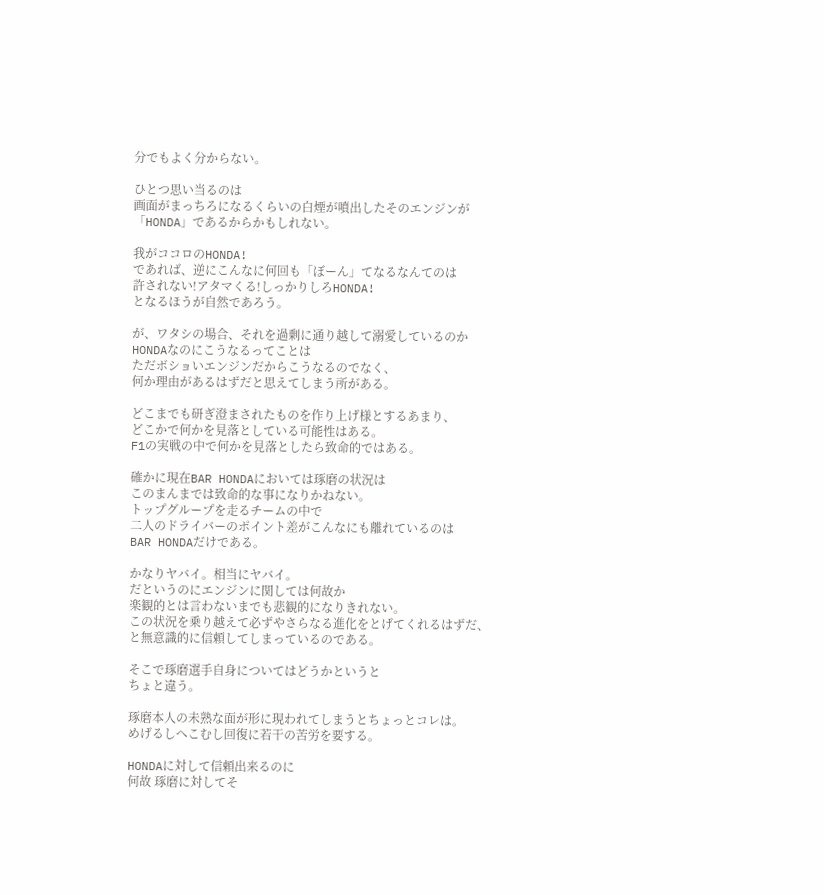分でもよく分からない。

ひとつ思い当るのは
画面がまっちろになるくらいの白煙が噴出したそのエンジンが
「HONDA」であるからかもしれない。

我がココロのHONDA!
であれば、逆にこんなに何回も「ぼーん」てなるなんてのは
許されない!アタマくる!しっかりしろHONDA!
となるほうが自然であろう。

が、ワタシの場合、それを過剰に通り越して溺愛しているのか
HONDAなのにこうなるってことは
ただボショいエンジンだからこうなるのでなく、
何か理由があるはずだと思えてしまう所がある。

どこまでも研ぎ澄まされたものを作り上げ様とするあまり、
どこかで何かを見落としている可能性はある。
F1の実戦の中で何かを見落としたら致命的ではある。

確かに現在BAR HONDAにおいては琢磨の状況は
このまんまでは致命的な事になりかねない。
トップグループを走るチームの中で
二人のドライバーのポイント差がこんなにも離れているのは
BAR HONDAだけである。

かなりヤバイ。相当にヤバイ。
だというのにエンジンに関しては何故か
楽観的とは言わないまでも悲観的になりきれない。
この状況を乗り越えて必ずやさらなる進化をとげてくれるはずだ、
と無意識的に信頼してしまっているのである。

そこで琢磨選手自身についてはどうかというと
ちょと違う。

琢磨本人の未熟な面が形に現われてしまうとちょっとコレは。
めげるしへこむし回復に若干の苦労を要する。

HONDAに対して信頼出来るのに
何故 琢磨に対してそ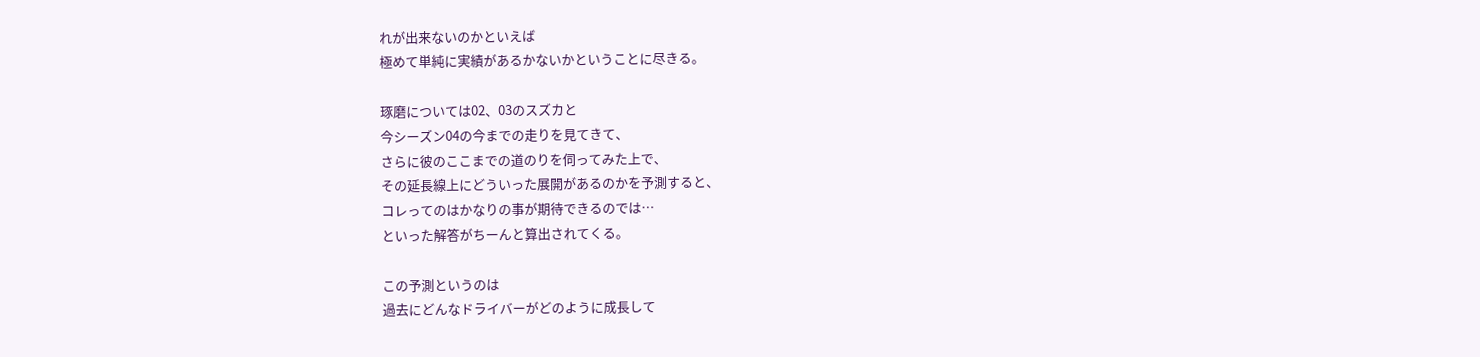れが出来ないのかといえば
極めて単純に実績があるかないかということに尽きる。

琢磨については02、03のスズカと
今シーズン04の今までの走りを見てきて、
さらに彼のここまでの道のりを伺ってみた上で、
その延長線上にどういった展開があるのかを予測すると、
コレってのはかなりの事が期待できるのでは…
といった解答がちーんと算出されてくる。

この予測というのは
過去にどんなドライバーがどのように成長して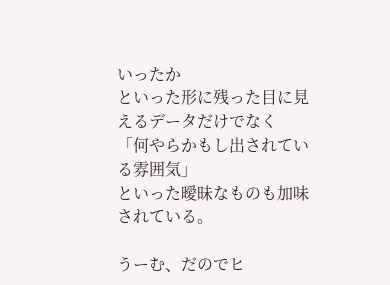いったか
といった形に残った目に見えるデータだけでなく
「何やらかもし出されている雰囲気」
といった曖昧なものも加味されている。

うーむ、だのでヒ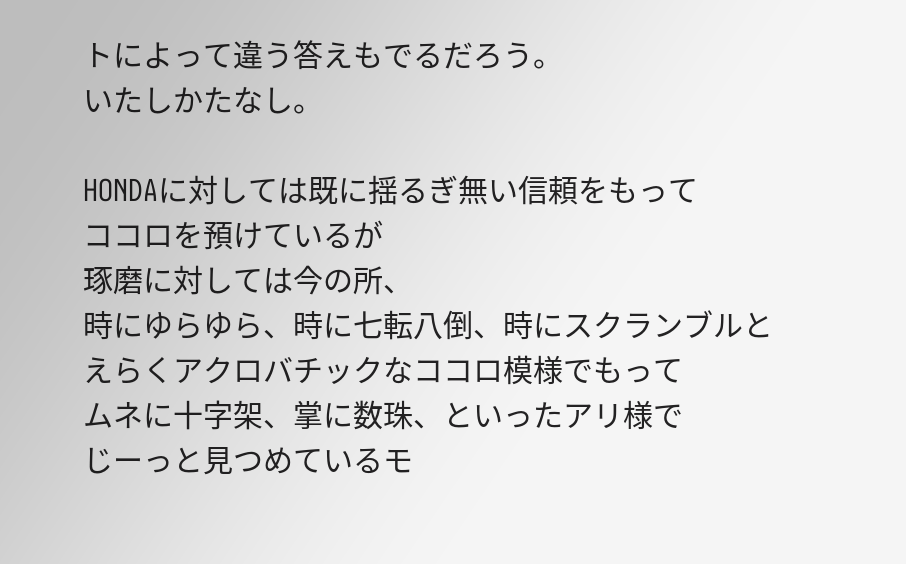トによって違う答えもでるだろう。
いたしかたなし。

HONDAに対しては既に揺るぎ無い信頼をもって
ココロを預けているが
琢磨に対しては今の所、
時にゆらゆら、時に七転八倒、時にスクランブルと
えらくアクロバチックなココロ模様でもって
ムネに十字架、掌に数珠、といったアリ様で
じーっと見つめているモ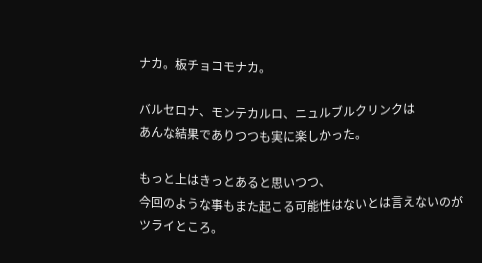ナカ。板チョコモナカ。

バルセロナ、モンテカルロ、ニュルブルクリンクは
あんな結果でありつつも実に楽しかった。

もっと上はきっとあると思いつつ、
今回のような事もまた起こる可能性はないとは言えないのが
ツライところ。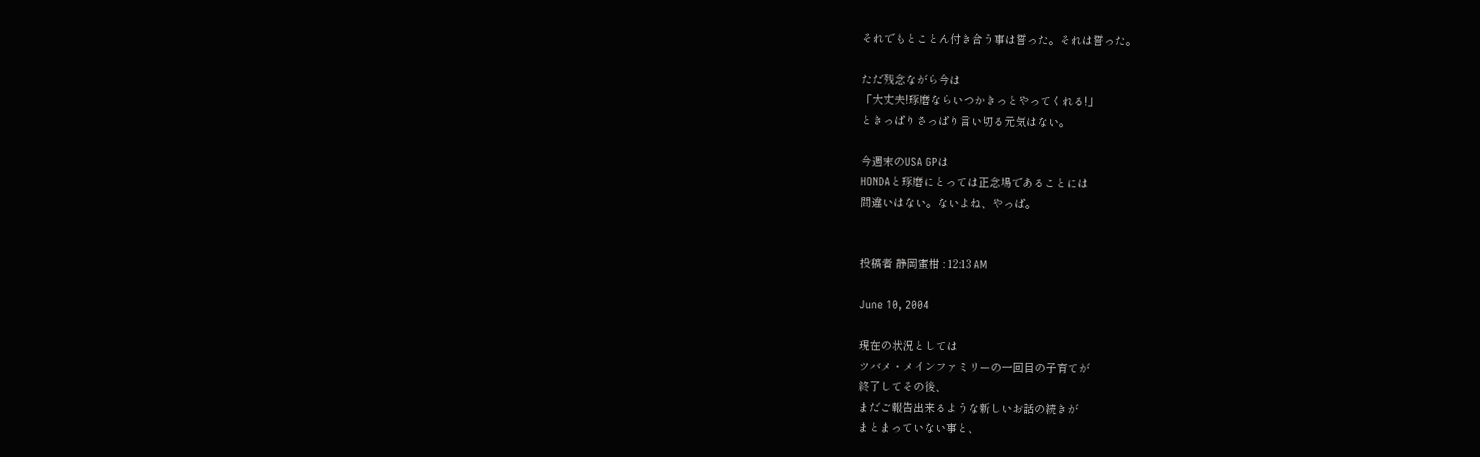それでもとことん付き合う事は誓った。それは誓った。

ただ残念ながら今は
「大丈夫!琢磨ならいつかきっとやってくれる!」
ときっぱりさっぱり言い切る元気はない。

今週末のUSA GPは
HONDAと琢磨にとっては正念場であることには
間違いはない。ないよね、やっぱ。


投稿者 静岡蜜柑 : 12:13 AM

June 10, 2004

現在の状況としては
ツバメ・メインファミリーの一回目の子育てが
終了してその後、
まだご報告出来るような新しいお話の続きが
まとまっていない事と、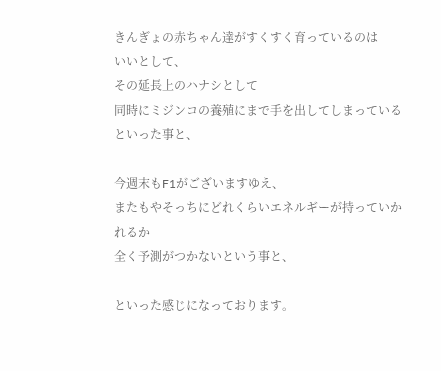きんぎょの赤ちゃん達がすくすく育っているのは
いいとして、
その延長上のハナシとして
同時にミジンコの養殖にまで手を出してしまっている
といった事と、

今週末もF1がございますゆえ、
またもやそっちにどれくらいエネルギーが持っていかれるか
全く予測がつかないという事と、

といった感じになっております。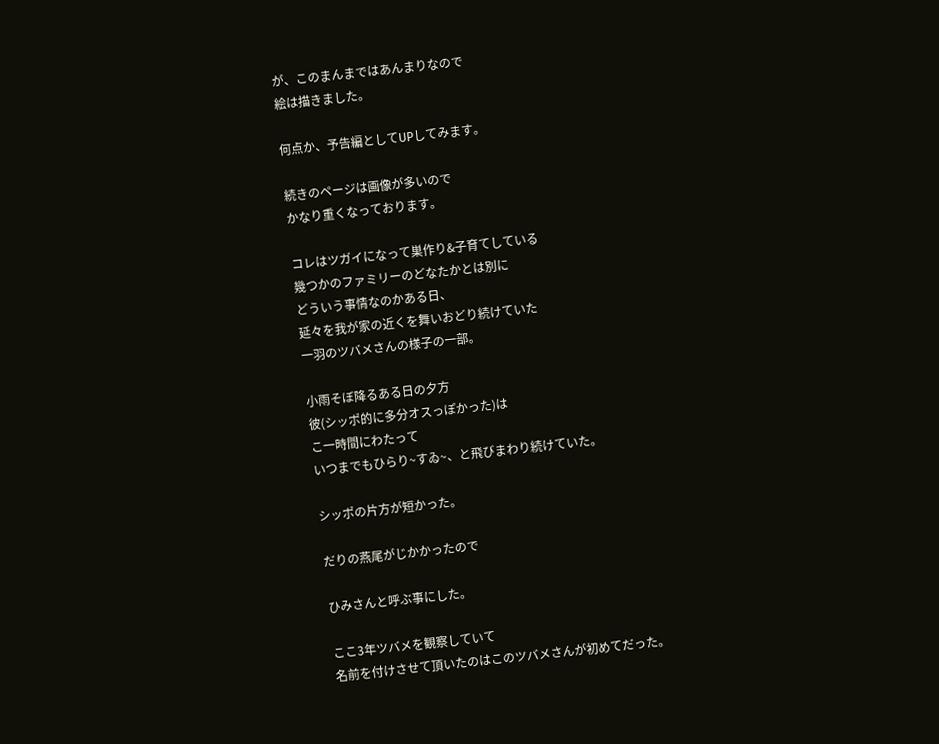が、このまんまではあんまりなので
絵は描きました。

何点か、予告編としてUPしてみます。

続きのページは画像が多いので
かなり重くなっております。

コレはツガイになって巣作り&子育てしている
幾つかのファミリーのどなたかとは別に
どういう事情なのかある日、
延々を我が家の近くを舞いおどり続けていた
一羽のツバメさんの様子の一部。

小雨そぼ降るある日の夕方
彼(シッポ的に多分オスっぽかった)は
こ一時間にわたって
いつまでもひらり~すゐ~、と飛びまわり続けていた。

シッポの片方が短かった。

だりの燕尾がじかかったので

ひみさんと呼ぶ事にした。

ここ3年ツバメを観察していて
名前を付けさせて頂いたのはこのツバメさんが初めてだった。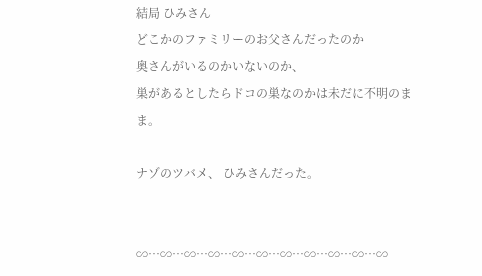結局 ひみさん
どこかのファミリーのお父さんだったのか
奥さんがいるのかいないのか、
巣があるとしたらドコの巣なのかは未だに不明のまま。

ナゾのツバメ、 ひみさんだった。


∽…∽…∽…∽…∽…∽…∽…∽…∽…∽…∽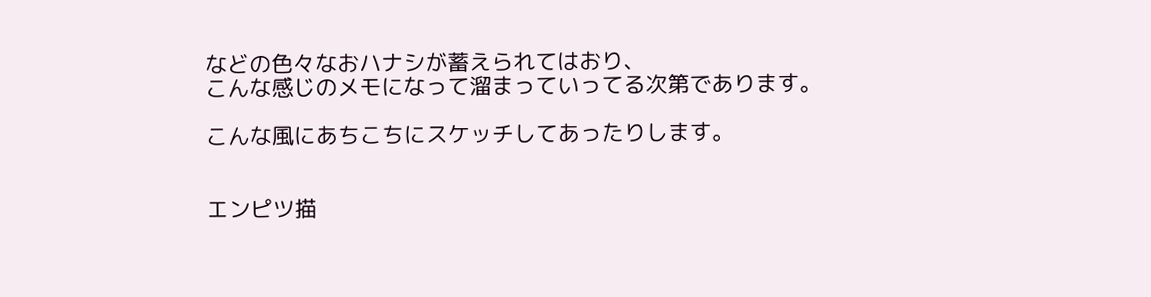などの色々なおハナシが蓄えられてはおり、
こんな感じのメモになって溜まっていってる次第であります。

こんな風にあちこちにスケッチしてあったりします。


エンピツ描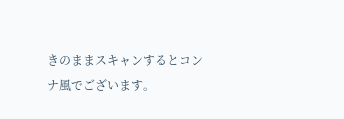きのままスキャンするとコンナ風でございます。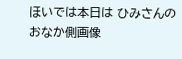ほいでは本日は ひみさんのおなか側画像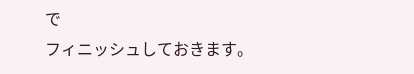で
フィニッシュしておきます。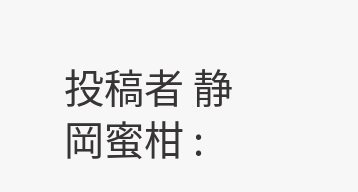投稿者 静岡蜜柑 :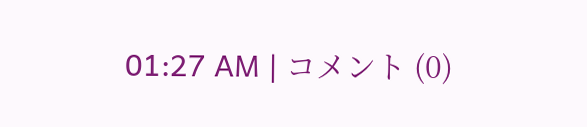01:27 AM | コメント (0)